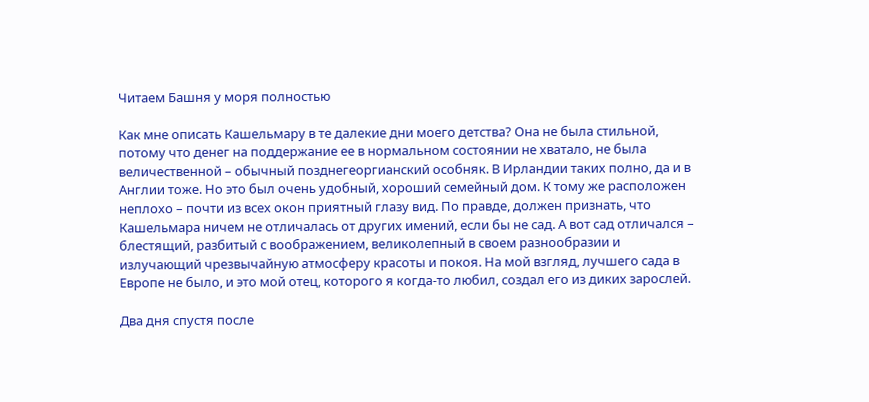Читаем Башня у моря полностью

Как мне описать Кашельмару в те далекие дни моего детства? Она не была стильной, потому что денег на поддержание ее в нормальном состоянии не хватало, не была величественной – обычный позднегеоргианский особняк. В Ирландии таких полно, да и в Англии тоже. Но это был очень удобный, хороший семейный дом. К тому же расположен неплохо – почти из всех окон приятный глазу вид. По правде, должен признать, что Кашельмара ничем не отличалась от других имений, если бы не сад. А вот сад отличался – блестящий, разбитый с воображением, великолепный в своем разнообразии и излучающий чрезвычайную атмосферу красоты и покоя. На мой взгляд, лучшего сада в Европе не было, и это мой отец, которого я когда-то любил, создал его из диких зарослей.

Два дня спустя после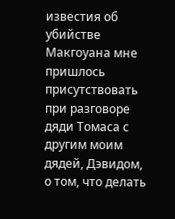известия об убийстве Макгоуана мне пришлось присутствовать при разговоре дяди Томаса с другим моим дядей, Дэвидом, о том, что делать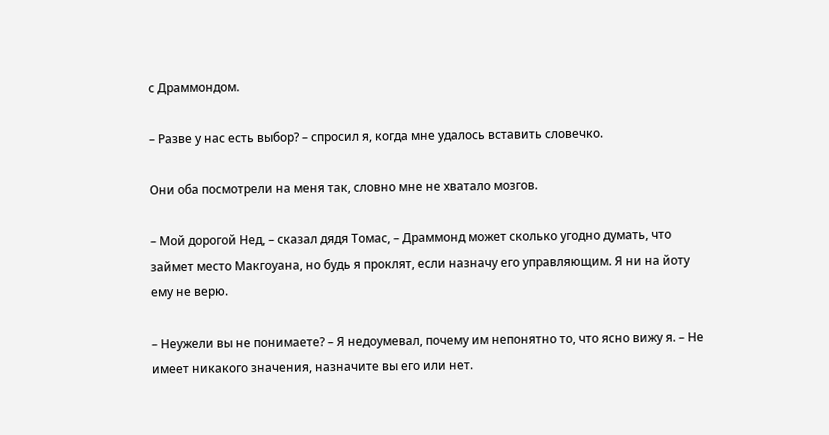с Драммондом.

– Разве у нас есть выбор? – спросил я, когда мне удалось вставить словечко.

Они оба посмотрели на меня так, словно мне не хватало мозгов.

– Мой дорогой Нед, – сказал дядя Томас, – Драммонд может сколько угодно думать, что займет место Макгоуана, но будь я проклят, если назначу его управляющим. Я ни на йоту ему не верю.

– Неужели вы не понимаете? – Я недоумевал, почему им непонятно то, что ясно вижу я. – Не имеет никакого значения, назначите вы его или нет.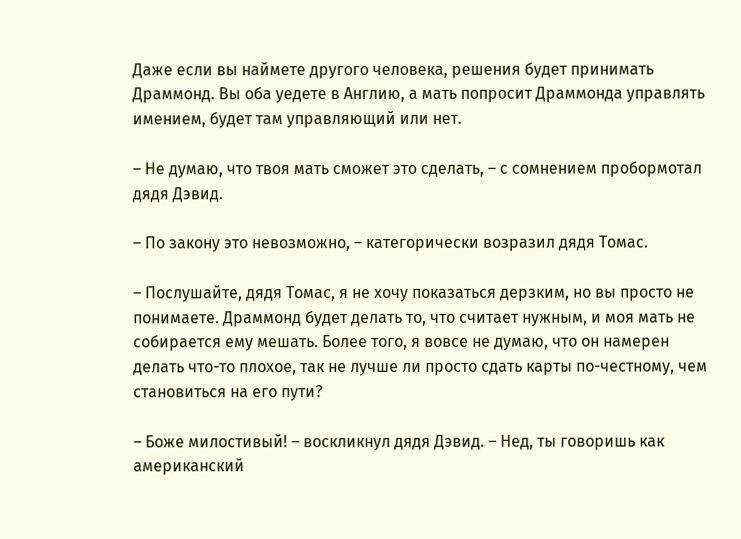Даже если вы наймете другого человека, решения будет принимать Драммонд. Вы оба уедете в Англию, а мать попросит Драммонда управлять имением, будет там управляющий или нет.

– Не думаю, что твоя мать сможет это сделать, – с сомнением пробормотал дядя Дэвид.

– По закону это невозможно, – категорически возразил дядя Томас.

– Послушайте, дядя Томас, я не хочу показаться дерзким, но вы просто не понимаете. Драммонд будет делать то, что считает нужным, и моя мать не собирается ему мешать. Более того, я вовсе не думаю, что он намерен делать что-то плохое, так не лучше ли просто сдать карты по-честному, чем становиться на его пути?

– Боже милостивый! – воскликнул дядя Дэвид. – Нед, ты говоришь как американский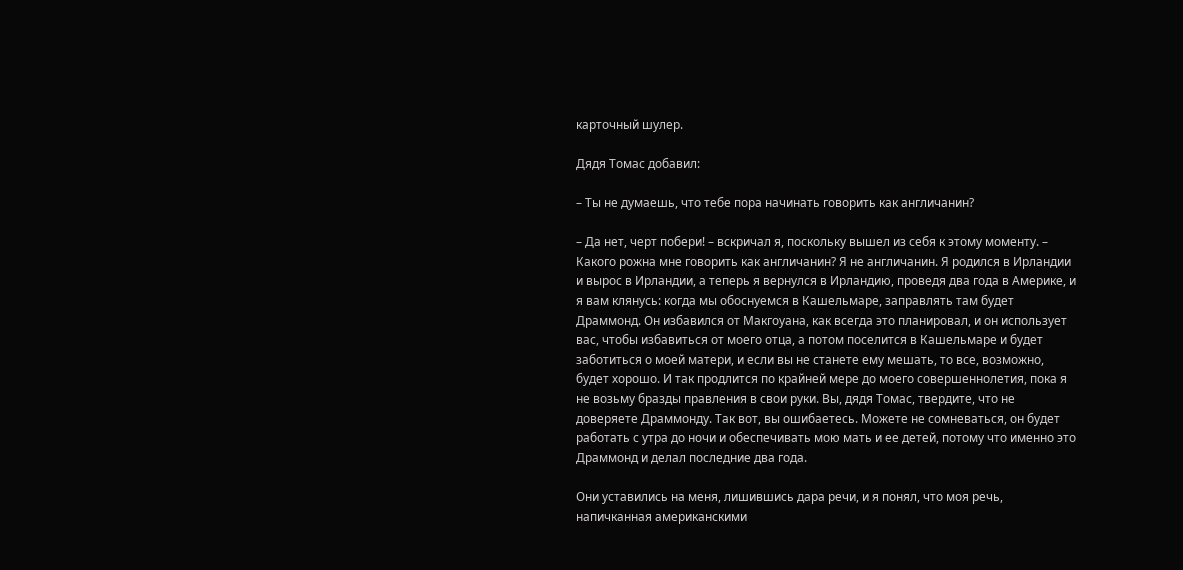карточный шулер.

Дядя Томас добавил:

– Ты не думаешь, что тебе пора начинать говорить как англичанин?

– Да нет, черт побери! – вскричал я, поскольку вышел из себя к этому моменту. – Какого рожна мне говорить как англичанин? Я не англичанин. Я родился в Ирландии и вырос в Ирландии, а теперь я вернулся в Ирландию, проведя два года в Америке, и я вам клянусь: когда мы обоснуемся в Кашельмаре, заправлять там будет Драммонд. Он избавился от Макгоуана, как всегда это планировал, и он использует вас, чтобы избавиться от моего отца, а потом поселится в Кашельмаре и будет заботиться о моей матери, и если вы не станете ему мешать, то все, возможно, будет хорошо. И так продлится по крайней мере до моего совершеннолетия, пока я не возьму бразды правления в свои руки. Вы, дядя Томас, твердите, что не доверяете Драммонду. Так вот, вы ошибаетесь. Можете не сомневаться, он будет работать с утра до ночи и обеспечивать мою мать и ее детей, потому что именно это Драммонд и делал последние два года.

Они уставились на меня, лишившись дара речи, и я понял, что моя речь, напичканная американскими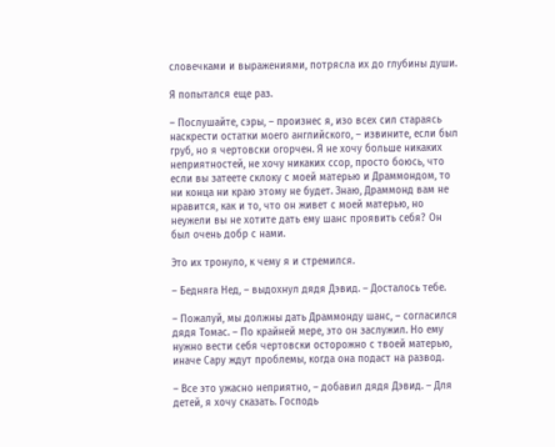словечками и выражениями, потрясла их до глубины души.

Я попытался еще раз.

– Послушайте, сэры, – произнес я, изо всех сил стараясь наскрести остатки моего английского, – извините, если был груб, но я чертовски огорчен. Я не хочу больше никаких неприятностей, не хочу никаких ссор, просто боюсь, что если вы затеете склоку с моей матерью и Драммондом, то ни конца ни краю этому не будет. Знаю, Драммонд вам не нравится, как и то, что он живет с моей матерью, но неужели вы не хотите дать ему шанс проявить себя? Он был очень добр с нами.

Это их тронуло, к чему я и стремился.

– Бедняга Нед, – выдохнул дядя Дэвид. – Досталось тебе.

– Пожалуй, мы должны дать Драммонду шанс, – согласился дядя Томас. – По крайней мере, это он заслужил. Но ему нужно вести себя чертовски осторожно с твоей матерью, иначе Сару ждут проблемы, когда она подаст на развод.

– Все это ужасно неприятно, – добавил дядя Дэвид. – Для детей, я хочу сказать. Господь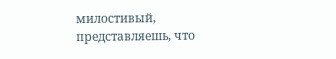милостивый, представляешь, что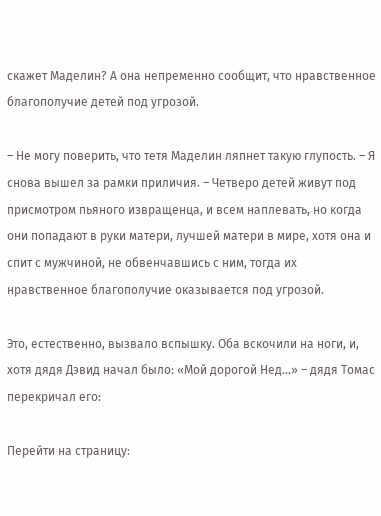скажет Маделин? А она непременно сообщит, что нравственное благополучие детей под угрозой.

– Не могу поверить, что тетя Маделин ляпнет такую глупость. – Я снова вышел за рамки приличия. – Четверо детей живут под присмотром пьяного извращенца, и всем наплевать, но когда они попадают в руки матери, лучшей матери в мире, хотя она и спит с мужчиной, не обвенчавшись с ним, тогда их нравственное благополучие оказывается под угрозой.

Это, естественно, вызвало вспышку. Оба вскочили на ноги, и, хотя дядя Дэвид начал было: «Мой дорогой Нед…» – дядя Томас перекричал его:

Перейти на страницу: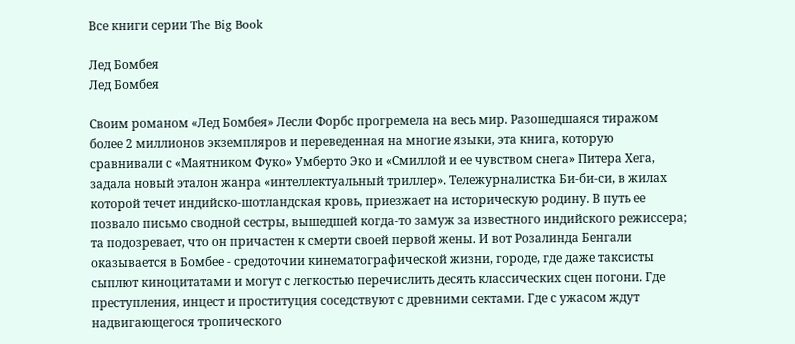Все книги серии The Big Book

Лед Бомбея
Лед Бомбея

Своим романом «Лед Бомбея» Лесли Форбс прогремела на весь мир. Разошедшаяся тиражом более 2 миллионов экземпляров и переведенная на многие языки, эта книга, которую сравнивали с «Маятником Фуко» Умберто Эко и «Смиллой и ее чувством снега» Питера Хега, задала новый эталон жанра «интеллектуальный триллер». Тележурналистка Би-би-си, в жилах которой течет индийско-шотландская кровь, приезжает на историческую родину. В путь ее позвало письмо сводной сестры, вышедшей когда-то замуж за известного индийского режиссера; та подозревает, что он причастен к смерти своей первой жены. И вот Розалинда Бенгали оказывается в Бомбее - средоточии кинематографической жизни, городе, где даже таксисты сыплют киноцитатами и могут с легкостью перечислить десять классических сцен погони. Где преступления, инцест и проституция соседствуют с древними сектами. Где с ужасом ждут надвигающегося тропического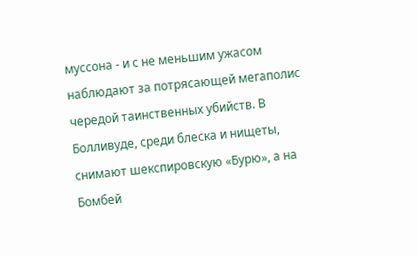муссона - и с не меньшим ужасом наблюдают за потрясающей мегаполис чередой таинственных убийств. В Болливуде, среди блеска и нищеты, снимают шекспировскую «Бурю», а на Бомбей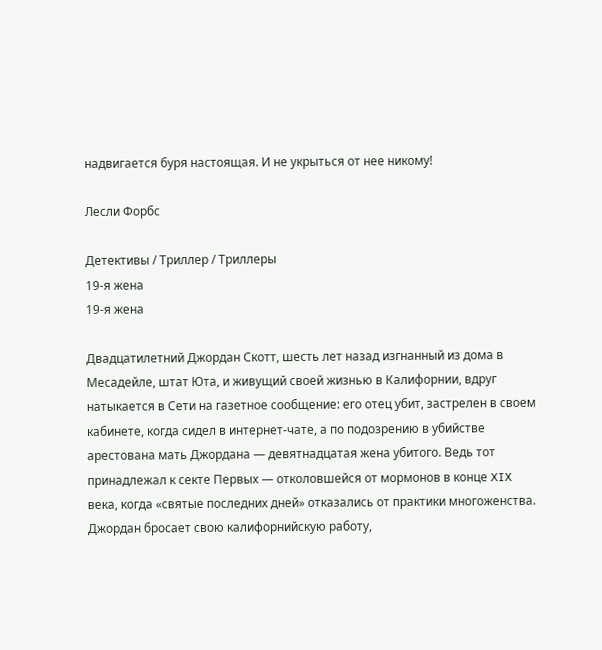надвигается буря настоящая. И не укрыться от нее никому!

Лесли Форбс

Детективы / Триллер / Триллеры
19-я жена
19-я жена

Двадцатилетний Джордан Скотт, шесть лет назад изгнанный из дома в Месадейле, штат Юта, и живущий своей жизнью в Калифорнии, вдруг натыкается в Сети на газетное сообщение: его отец убит, застрелен в своем кабинете, когда сидел в интернет-чате, а по подозрению в убийстве арестована мать Джордана — девятнадцатая жена убитого. Ведь тот принадлежал к секте Первых — отколовшейся от мормонов в конце XIX века, когда «святые последних дней» отказались от практики многоженства. Джордан бросает свою калифорнийскую работу,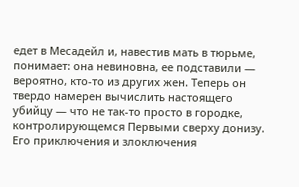едет в Месадейл и, навестив мать в тюрьме, понимает: она невиновна, ее подставили — вероятно, кто-то из других жен. Теперь он твердо намерен вычислить настоящего убийцу — что не так-то просто в городке, контролирующемся Первыми сверху донизу. Его приключения и злоключения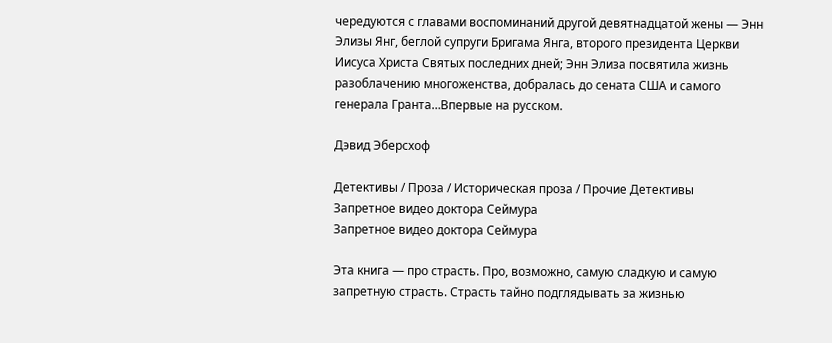чередуются с главами воспоминаний другой девятнадцатой жены — Энн Элизы Янг, беглой супруги Бригама Янга, второго президента Церкви Иисуса Христа Святых последних дней; Энн Элиза посвятила жизнь разоблачению многоженства, добралась до сената США и самого генерала Гранта…Впервые на русском.

Дэвид Эберсхоф

Детективы / Проза / Историческая проза / Прочие Детективы
Запретное видео доктора Сеймура
Запретное видео доктора Сеймура

Эта книга — про страсть. Про, возможно, самую сладкую и самую запретную страсть. Страсть тайно подглядывать за жизнью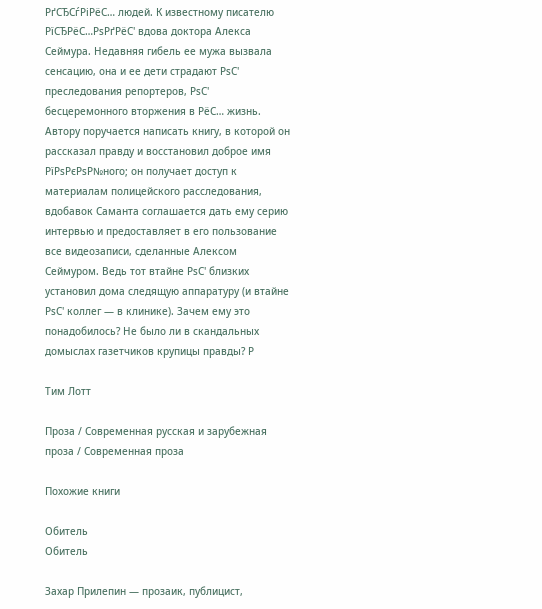РґСЂСѓРіРёС… людей. К известному писателю РїСЂРёС…РѕРґРёС' вдова доктора Алекса Сеймура. Недавняя гибель ее мужа вызвала сенсацию, она и ее дети страдают РѕС' преследования репортеров, РѕС' бесцеремонного вторжения в РёС… жизнь. Автору поручается написать книгу, в которой он рассказал правду и восстановил доброе имя РїРѕРєРѕР№ного; он получает доступ к материалам полицейского расследования, вдобавок Саманта соглашается дать ему серию интервью и предоставляет в его пользование все видеозаписи, сделанные Алексом Сеймуром. Ведь тот втайне РѕС' близких установил дома следящую аппаратуру (и втайне РѕС' коллег — в клинике). Зачем ему это понадобилось? Не было ли в скандальных домыслах газетчиков крупицы правды? Р

Тим Лотт

Проза / Современная русская и зарубежная проза / Современная проза

Похожие книги

Обитель
Обитель

Захар Прилепин — прозаик, публицист,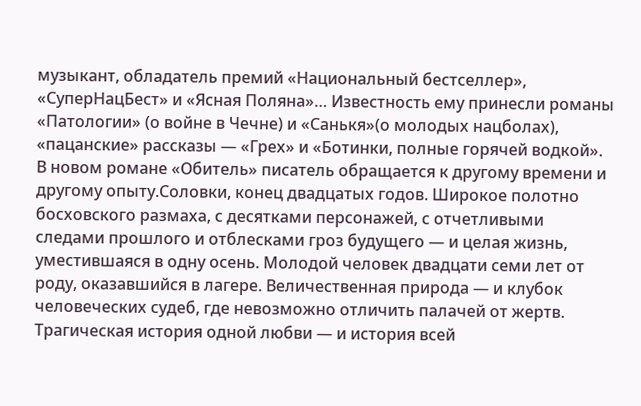музыкант, обладатель премий «Национальный бестселлер», «СуперНацБест» и «Ясная Поляна»… Известность ему принесли романы «Патологии» (о войне в Чечне) и «Санькя»(о молодых нацболах), «пацанские» рассказы — «Грех» и «Ботинки, полные горячей водкой». В новом романе «Обитель» писатель обращается к другому времени и другому опыту.Соловки, конец двадцатых годов. Широкое полотно босховского размаха, с десятками персонажей, с отчетливыми следами прошлого и отблесками гроз будущего — и целая жизнь, уместившаяся в одну осень. Молодой человек двадцати семи лет от роду, оказавшийся в лагере. Величественная природа — и клубок человеческих судеб, где невозможно отличить палачей от жертв. Трагическая история одной любви — и история всей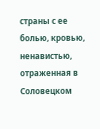страны с ее болью, кровью, ненавистью, отраженная в Соловецком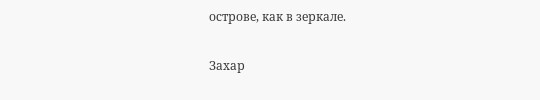острове, как в зеркале.

Захар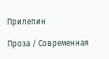Прилепин

Проза / Современная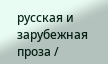русская и зарубежная проза /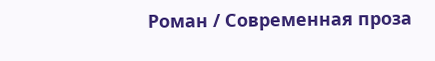Роман / Современная проза